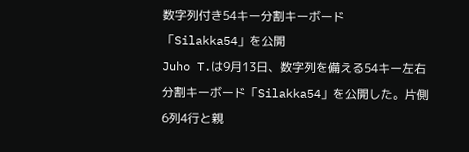数字列付き54キー分割キーボード「Silakka54」を公開
Juho T.は9月13日、数字列を備える54キー左右分割キーボード「Silakka54」を公開した。片側6列4行と親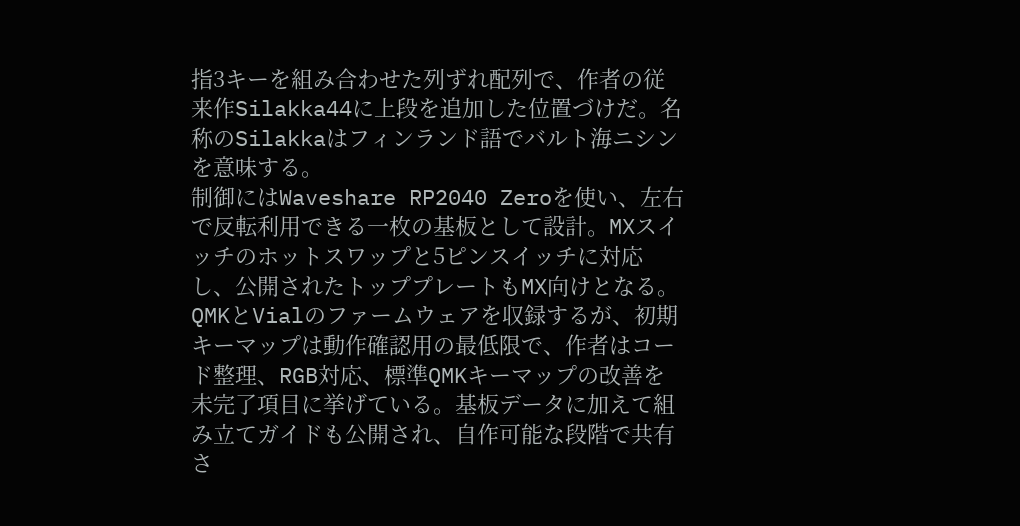指3キーを組み合わせた列ずれ配列で、作者の従来作Silakka44に上段を追加した位置づけだ。名称のSilakkaはフィンランド語でバルト海ニシンを意味する。
制御にはWaveshare RP2040 Zeroを使い、左右で反転利用できる一枚の基板として設計。MXスイッチのホットスワップと5ピンスイッチに対応し、公開されたトッププレートもMX向けとなる。QMKとVialのファームウェアを収録するが、初期キーマップは動作確認用の最低限で、作者はコード整理、RGB対応、標準QMKキーマップの改善を未完了項目に挙げている。基板データに加えて組み立てガイドも公開され、自作可能な段階で共有さ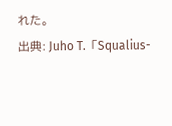れた。
出典: Juho T.「Squalius-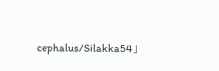cephalus/Silakka54」